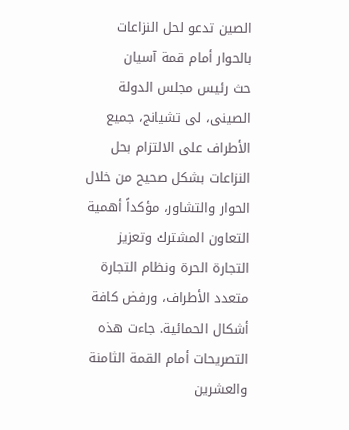الصين تدعو لحل النزاعات بالحوار أمام قمة آسيان
حث رئيس مجلس الدولة الصينى، لى تشيانج، جميع الأطراف على الالتزام بحل النزاعات بشكل صحيح من خلال الحوار والتشاور، مؤكداً أهمية التعاون المشترك وتعزيز التجارة الحرة ونظام التجارة متعدد الأطراف، ورفض كافة أشكال الحمائية. جاءت هذه التصريحات أمام القمة الثامنة والعشرين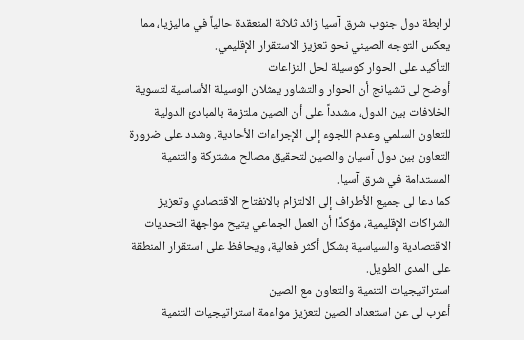لرابطة دول جنوب شرق آسيا زائد ثلاثة المنعقدة حالياً في ماليزيا، مما يعكس التوجه الصيني نحو تعزيز الاستقرار الإقليمي.
التأكيد على الحوار كوسيلة لحل النزاعات
أوضح لى تشيانج أن الحوار والتشاور يمثلان الوسيلة الأساسية لتسوية الخلافات بين الدول، مشدداً على أن الصين ملتزمة بالمبادئ الدولية للتعاون السلمي وعدم اللجوء إلى الإجراءات الأحادية. وشدد على ضرورة التعاون بين دول آسيان والصين لتحقيق مصالح مشتركة والتنمية المستدامة في شرق آسيا.
كما دعا لى جميع الأطراف إلى الالتزام بالانفتاح الاقتصادي وتعزيز الشراكات الإقليمية، مؤكدًا أن العمل الجماعي يتيح مواجهة التحديات الاقتصادية والسياسية بشكل أكثر فعالية، ويحافظ على استقرار المنطقة على المدى الطويل.
استراتيجيات التنمية والتعاون مع الصين
أعرب لى عن استعداد الصين لتعزيز مواءمة استراتيجيات التنمية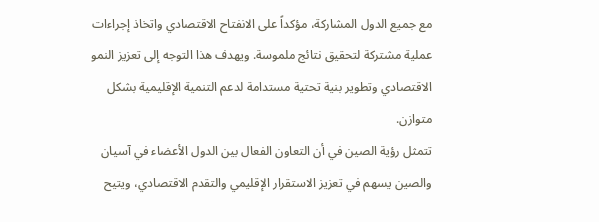مع جميع الدول المشاركة، مؤكداً على الانفتاح الاقتصادي واتخاذ إجراءات عملية مشتركة لتحقيق نتائج ملموسة. ويهدف هذا التوجه إلى تعزيز النمو الاقتصادي وتطوير بنية تحتية مستدامة لدعم التنمية الإقليمية بشكل متوازن.
تتمثل رؤية الصين في أن التعاون الفعال بين الدول الأعضاء في آسيان والصين يسهم في تعزيز الاستقرار الإقليمي والتقدم الاقتصادي، ويتيح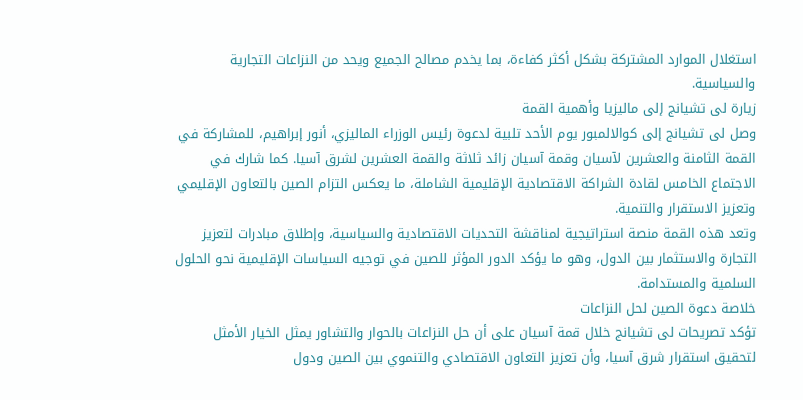استغلال الموارد المشتركة بشكل أكثر كفاءة، بما يخدم مصالح الجميع ويحد من النزاعات التجارية والسياسية.
زيارة لى تشيانج إلى ماليزيا وأهمية القمة
وصل لى تشيانج إلى كوالالمبور يوم الأحد تلبية لدعوة رئيس الوزراء الماليزي، أنور إبراهيم، للمشاركة في القمة الثامنة والعشرين لآسيان وقمة آسيان زائد ثلاثة والقمة العشرين لشرق آسيا. كما شارك في الاجتماع الخامس لقادة الشراكة الاقتصادية الإقليمية الشاملة، ما يعكس التزام الصين بالتعاون الإقليمي وتعزيز الاستقرار والتنمية.
وتعد هذه القمة منصة استراتيجية لمناقشة التحديات الاقتصادية والسياسية، وإطلاق مبادرات لتعزيز التجارة والاستثمار بين الدول، وهو ما يؤكد الدور المؤثر للصين في توجيه السياسات الإقليمية نحو الحلول السلمية والمستدامة.
خلاصة دعوة الصين لحل النزاعات
تؤكد تصريحات لى تشيانج خلال قمة آسيان على أن حل النزاعات بالحوار والتشاور يمثل الخيار الأمثل لتحقيق استقرار شرق آسيا، وأن تعزيز التعاون الاقتصادي والتنموي بين الصين ودول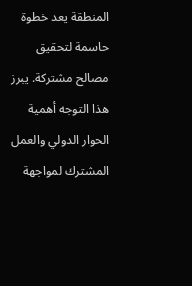المنطقة يعد خطوة حاسمة لتحقيق مصالح مشتركة. يبرز هذا التوجه أهمية الحوار الدولي والعمل المشترك لمواجهة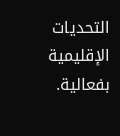التحديات الإقليمية بفعالية.